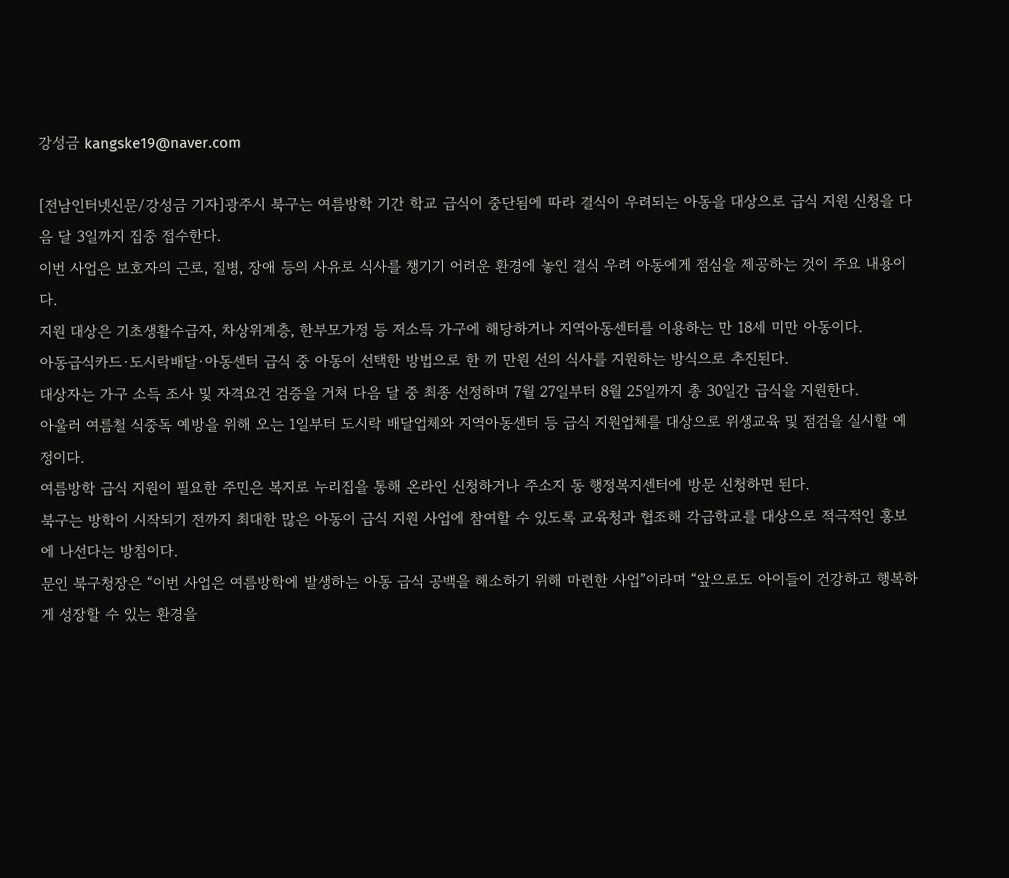강성금 kangske19@naver.com

[전남인터넷신문/강성금 기자]광주시 북구는 여름방학 기간 학교 급식이 중단됨에 따라 결식이 우려되는 아동을 대상으로 급식 지원 신청을 다음 달 3일까지 집중 접수한다.
이번 사업은 보호자의 근로, 질병, 장애 등의 사유로 식사를 챙기기 어려운 환경에 놓인 결식 우려 아동에게 점심을 제공하는 것이 주요 내용이다.
지원 대상은 기초생활수급자, 차상위계층, 한부모가정 등 저소득 가구에 해당하거나 지역아동센터를 이용하는 만 18세 미만 아동이다.
아동급식카드·도시락배달·아동센터 급식 중 아동이 선택한 방법으로 한 끼 만원 선의 식사를 지원하는 방식으로 추진된다.
대상자는 가구 소득 조사 및 자격요건 검증을 거쳐 다음 달 중 최종 선정하며 7월 27일부터 8월 25일까지 총 30일간 급식을 지원한다.
아울러 여름철 식중독 예방을 위해 오는 1일부터 도시락 배달업체와 지역아동센터 등 급식 지원업체를 대상으로 위생교육 및 점검을 실시할 예정이다.
여름방학 급식 지원이 필요한 주민은 복지로 누리집을 통해 온라인 신청하거나 주소지 동 행정복지센터에 방문 신청하면 된다.
북구는 방학이 시작되기 전까지 최대한 많은 아동이 급식 지원 사업에 참여할 수 있도록 교육청과 협조해 각급학교를 대상으로 적극적인 홍보에 나선다는 방침이다.
문인 북구청장은 “이번 사업은 여름방학에 발생하는 아동 급식 공백을 해소하기 위해 마련한 사업”이라며 “앞으로도 아이들이 건강하고 행복하게 성장할 수 있는 환경을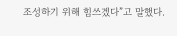조성하기 위해 힘쓰겠다”고 말했다.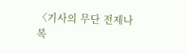〈기사의 무단 전제나 복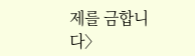제를 금합니다〉